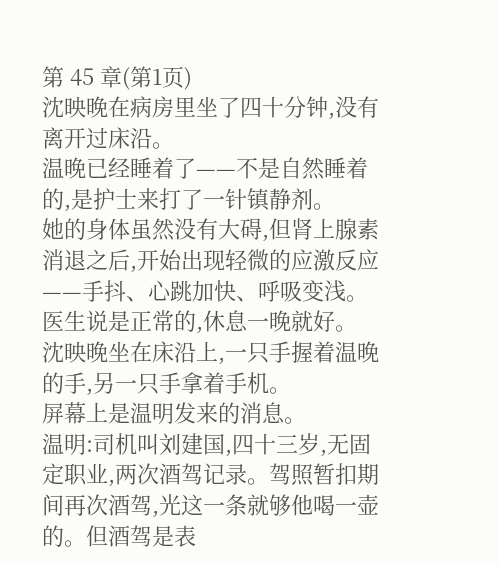第 45 章(第1页)
沈映晚在病房里坐了四十分钟,没有离开过床沿。
温晚已经睡着了——不是自然睡着的,是护士来打了一针镇静剂。
她的身体虽然没有大碍,但肾上腺素消退之后,开始出现轻微的应激反应——手抖、心跳加快、呼吸变浅。
医生说是正常的,休息一晚就好。
沈映晚坐在床沿上,一只手握着温晚的手,另一只手拿着手机。
屏幕上是温明发来的消息。
温明:司机叫刘建国,四十三岁,无固定职业,两次酒驾记录。驾照暂扣期间再次酒驾,光这一条就够他喝一壶的。但酒驾是表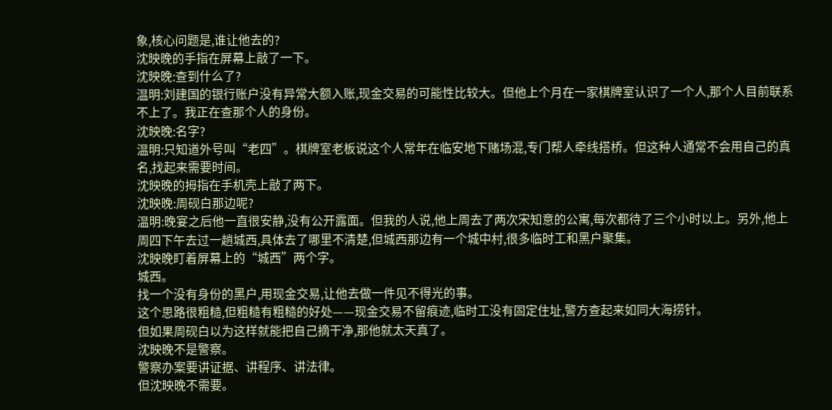象,核心问题是,谁让他去的?
沈映晚的手指在屏幕上敲了一下。
沈映晚:查到什么了?
温明:刘建国的银行账户没有异常大额入账,现金交易的可能性比较大。但他上个月在一家棋牌室认识了一个人,那个人目前联系不上了。我正在查那个人的身份。
沈映晚:名字?
温明:只知道外号叫“老四”。棋牌室老板说这个人常年在临安地下赌场混,专门帮人牵线搭桥。但这种人通常不会用自己的真名,找起来需要时间。
沈映晚的拇指在手机壳上敲了两下。
沈映晚:周砚白那边呢?
温明:晚宴之后他一直很安静,没有公开露面。但我的人说,他上周去了两次宋知意的公寓,每次都待了三个小时以上。另外,他上周四下午去过一趟城西,具体去了哪里不清楚,但城西那边有一个城中村,很多临时工和黑户聚集。
沈映晚盯着屏幕上的“城西”两个字。
城西。
找一个没有身份的黑户,用现金交易,让他去做一件见不得光的事。
这个思路很粗糙,但粗糙有粗糙的好处——现金交易不留痕迹,临时工没有固定住址,警方查起来如同大海捞针。
但如果周砚白以为这样就能把自己摘干净,那他就太天真了。
沈映晚不是警察。
警察办案要讲证据、讲程序、讲法律。
但沈映晚不需要。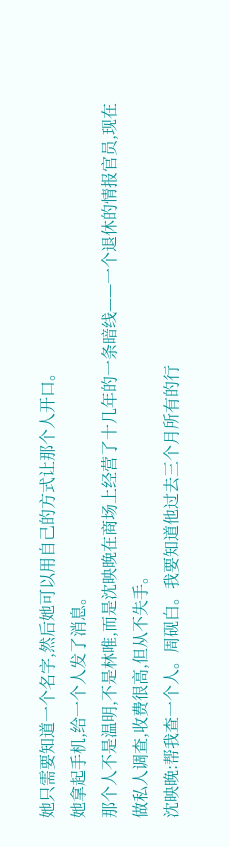她只需要知道一个名字,然后她可以用自己的方式让那个人开口。
她拿起手机,给一个人发了消息。
那个人不是温明,不是林唯,而是沈映晚在商场上经营了十几年的一条暗线——一个退休的情报官员,现在做私人调查,收费很高,但从不失手。
沈映晚:帮我查一个人。周砚白。我要知道他过去三个月所有的行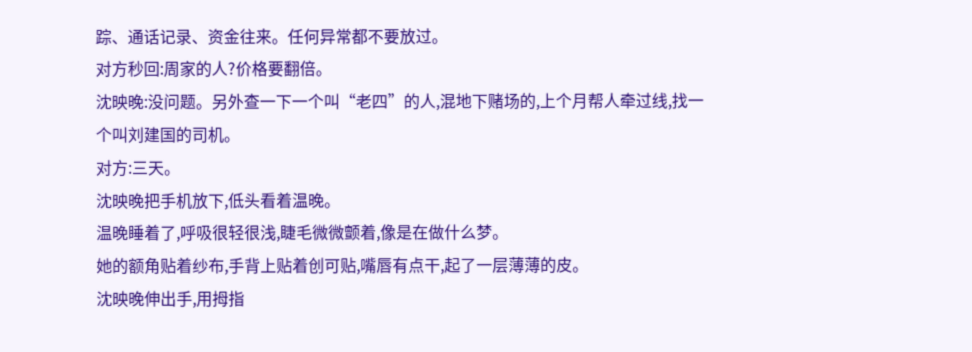踪、通话记录、资金往来。任何异常都不要放过。
对方秒回:周家的人?价格要翻倍。
沈映晚:没问题。另外查一下一个叫“老四”的人,混地下赌场的,上个月帮人牵过线,找一个叫刘建国的司机。
对方:三天。
沈映晚把手机放下,低头看着温晚。
温晚睡着了,呼吸很轻很浅,睫毛微微颤着,像是在做什么梦。
她的额角贴着纱布,手背上贴着创可贴,嘴唇有点干,起了一层薄薄的皮。
沈映晚伸出手,用拇指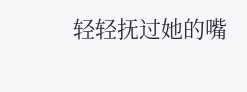轻轻抚过她的嘴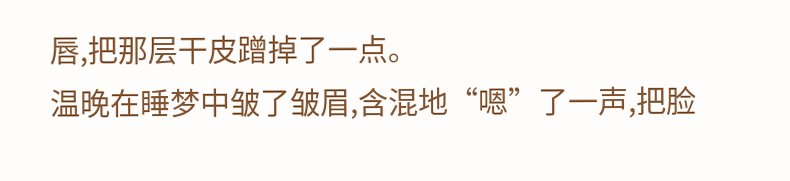唇,把那层干皮蹭掉了一点。
温晚在睡梦中皱了皱眉,含混地“嗯”了一声,把脸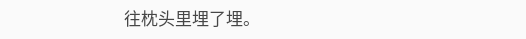往枕头里埋了埋。